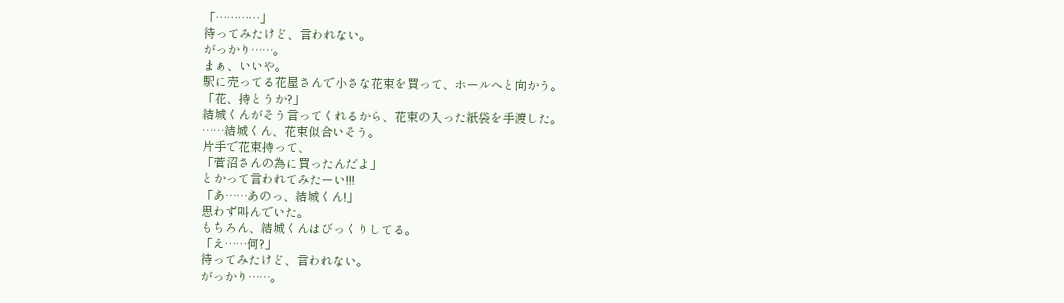「…………」
待ってみたけど、言われない。
がっかり……。
まぁ、いいや。
駅に売ってる花屋さんで小さな花束を買って、ホールへと向かう。
「花、持とうか?」
結城くんがそう言ってくれるから、花束の入った紙袋を手渡した。
……結城くん、花束似合いそう。
片手で花束持って、
「菅沼さんの為に買ったんだよ」
とかって言われてみたーい!!!
「あ……あのっ、結城くん!」
思わず叫んでいた。
もちろん、結城くんはびっくりしてる。
「え……何?」
待ってみたけど、言われない。
がっかり……。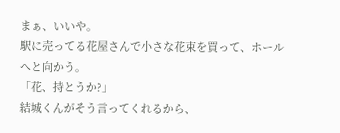まぁ、いいや。
駅に売ってる花屋さんで小さな花束を買って、ホールへと向かう。
「花、持とうか?」
結城くんがそう言ってくれるから、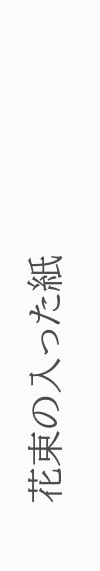花束の入った紙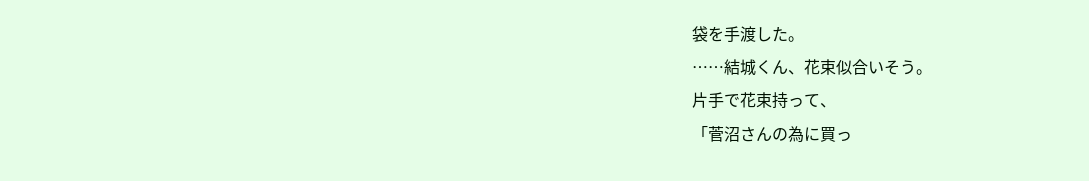袋を手渡した。
……結城くん、花束似合いそう。
片手で花束持って、
「菅沼さんの為に買っ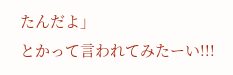たんだよ」
とかって言われてみたーい!!!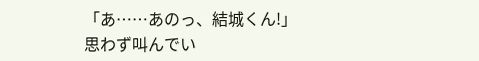「あ……あのっ、結城くん!」
思わず叫んでい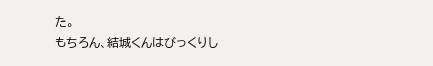た。
もちろん、結城くんはびっくりし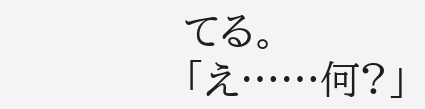てる。
「え……何?」